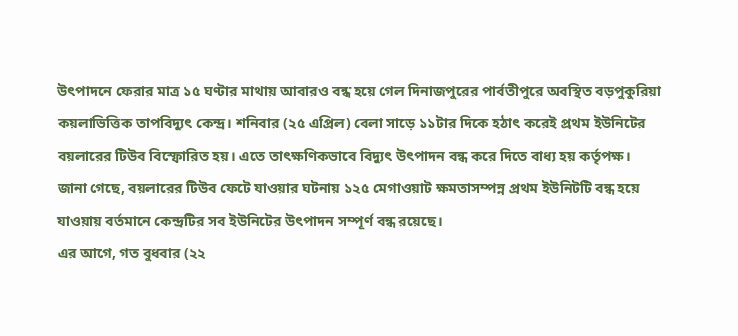উৎপাদনে ফেরার মাত্র ১৫ ঘণ্টার মাথায় আবারও বন্ধ হয়ে গেল দিনাজপুরের পার্বতীপুরে অবস্থিত বড়পুকুরিয়া কয়লাভিত্তিক তাপবিদ্যুৎ কেন্দ্র। শনিবার (২৫ এপ্রিল) বেলা সাড়ে ১১টার দিকে হঠাৎ করেই প্রথম ইউনিটের বয়লারের টিউব বিস্ফোরিত হয়। এতে তাৎক্ষণিকভাবে বিদ্যুৎ উৎপাদন বন্ধ করে দিতে বাধ্য হয় কর্তৃপক্ষ।
জানা গেছে, বয়লারের টিউব ফেটে যাওয়ার ঘটনায় ১২৫ মেগাওয়াট ক্ষমতাসম্পন্ন প্রথম ইউনিটটি বন্ধ হয়ে যাওয়ায় বর্তমানে কেন্দ্রটির সব ইউনিটের উৎপাদন সম্পূর্ণ বন্ধ রয়েছে।
এর আগে, গত বুধবার (২২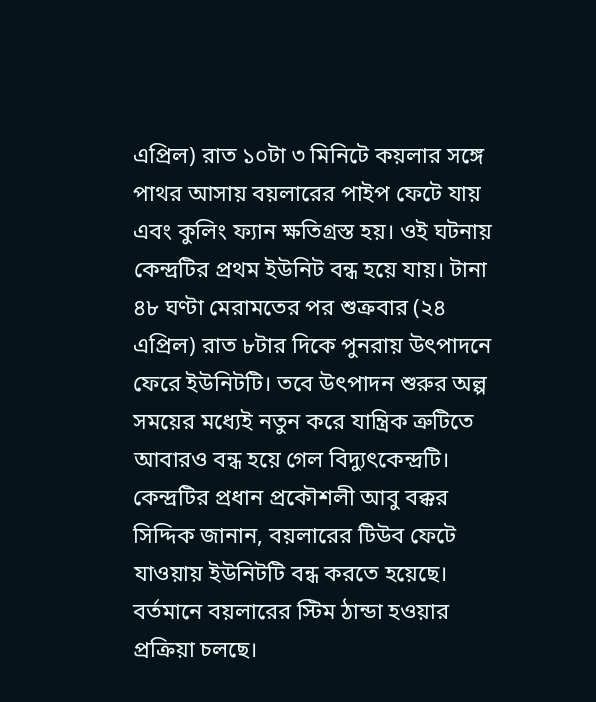এপ্রিল) রাত ১০টা ৩ মিনিটে কয়লার সঙ্গে পাথর আসায় বয়লারের পাইপ ফেটে যায় এবং কুলিং ফ্যান ক্ষতিগ্রস্ত হয়। ওই ঘটনায় কেন্দ্রটির প্রথম ইউনিট বন্ধ হয়ে যায়। টানা ৪৮ ঘণ্টা মেরামতের পর শুক্রবার (২৪ এপ্রিল) রাত ৮টার দিকে পুনরায় উৎপাদনে ফেরে ইউনিটটি। তবে উৎপাদন শুরুর অল্প সময়ের মধ্যেই নতুন করে যান্ত্রিক ত্রুটিতে আবারও বন্ধ হয়ে গেল বিদ্যুৎকেন্দ্রটি।
কেন্দ্রটির প্রধান প্রকৌশলী আবু বক্কর সিদ্দিক জানান, বয়লারের টিউব ফেটে যাওয়ায় ইউনিটটি বন্ধ করতে হয়েছে। বর্তমানে বয়লারের স্টিম ঠান্ডা হওয়ার প্রক্রিয়া চলছে।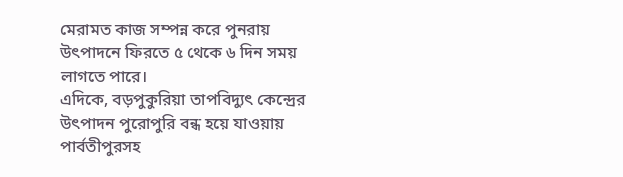মেরামত কাজ সম্পন্ন করে পুনরায় উৎপাদনে ফিরতে ৫ থেকে ৬ দিন সময় লাগতে পারে।
এদিকে, বড়পুকুরিয়া তাপবিদ্যুৎ কেন্দ্রের উৎপাদন পুরোপুরি বন্ধ হয়ে যাওয়ায় পার্বতীপুরসহ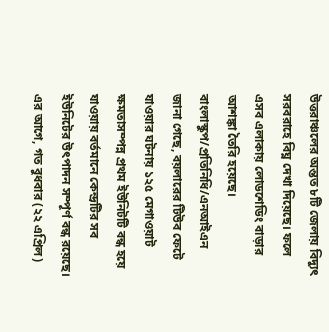উত্তরাঞ্চলের অন্তত ৮টি জেলায় বিদ্যুৎ সরবরাহে বিঘ্ন দেখা দিয়েছে। ফলে এসব এলাকায় লোডশেডিং বাড়ার আশঙ্কা তৈরি হয়েছে।
বাংলাস্কুপ/প্রতিনিধি/এনআইএন
জানা গেছে, বয়লারের টিউব ফেটে যাওয়ার ঘটনায় ১২৫ মেগাওয়াট ক্ষমতাসম্পন্ন প্রথম ইউনিটটি বন্ধ হয়ে যাওয়ায় বর্তমানে কেন্দ্রটির সব ইউনিটের উৎপাদন সম্পূর্ণ বন্ধ রয়েছে।
এর আগে, গত বুধবার (২২ এপ্রিল)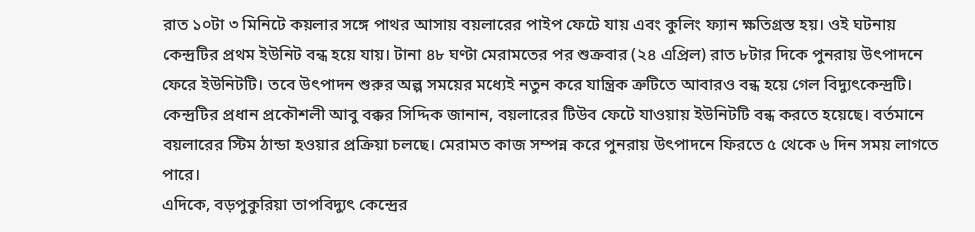রাত ১০টা ৩ মিনিটে কয়লার সঙ্গে পাথর আসায় বয়লারের পাইপ ফেটে যায় এবং কুলিং ফ্যান ক্ষতিগ্রস্ত হয়। ওই ঘটনায় কেন্দ্রটির প্রথম ইউনিট বন্ধ হয়ে যায়। টানা ৪৮ ঘণ্টা মেরামতের পর শুক্রবার (২৪ এপ্রিল) রাত ৮টার দিকে পুনরায় উৎপাদনে ফেরে ইউনিটটি। তবে উৎপাদন শুরুর অল্প সময়ের মধ্যেই নতুন করে যান্ত্রিক ত্রুটিতে আবারও বন্ধ হয়ে গেল বিদ্যুৎকেন্দ্রটি।
কেন্দ্রটির প্রধান প্রকৌশলী আবু বক্কর সিদ্দিক জানান, বয়লারের টিউব ফেটে যাওয়ায় ইউনিটটি বন্ধ করতে হয়েছে। বর্তমানে বয়লারের স্টিম ঠান্ডা হওয়ার প্রক্রিয়া চলছে। মেরামত কাজ সম্পন্ন করে পুনরায় উৎপাদনে ফিরতে ৫ থেকে ৬ দিন সময় লাগতে পারে।
এদিকে, বড়পুকুরিয়া তাপবিদ্যুৎ কেন্দ্রের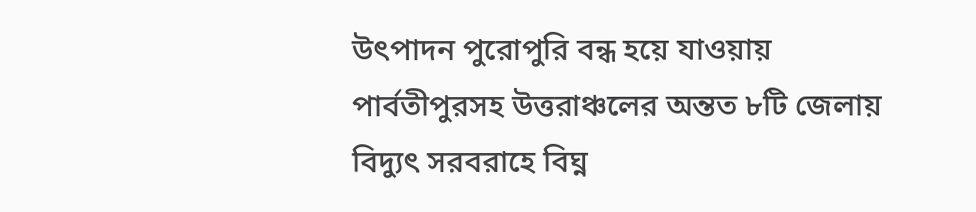উৎপাদন পুরোপুরি বন্ধ হয়ে যাওয়ায় পার্বতীপুরসহ উত্তরাঞ্চলের অন্তত ৮টি জেলায় বিদ্যুৎ সরবরাহে বিঘ্ন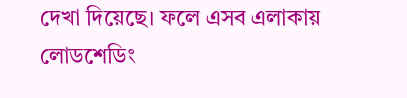দেখা দিয়েছে। ফলে এসব এলাকায় লোডশেডিং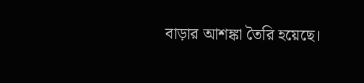বাড়ার আশঙ্কা তৈরি হয়েছে।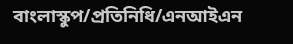বাংলাস্কুপ/প্রতিনিধি/এনআইএন